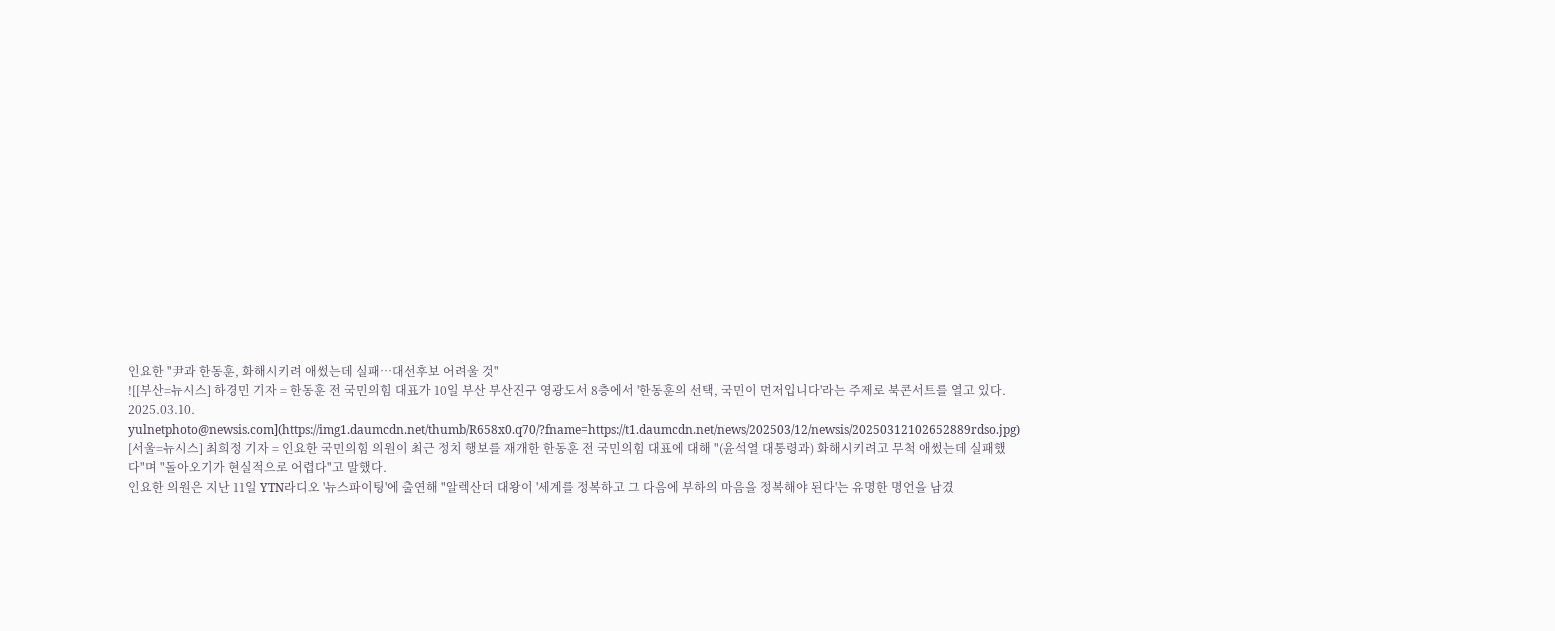인요한 "尹과 한동훈, 화해시키려 애썼는데 실패…대선후보 어려울 것"
![[부산=뉴시스] 하경민 기자 = 한동훈 전 국민의힘 대표가 10일 부산 부산진구 영광도서 8층에서 '한동훈의 선택, 국민이 먼저입니다'라는 주제로 북콘서트를 열고 있다. 2025.03.10. yulnetphoto@newsis.com](https://img1.daumcdn.net/thumb/R658x0.q70/?fname=https://t1.daumcdn.net/news/202503/12/newsis/20250312102652889rdso.jpg)
[서울=뉴시스] 최희정 기자 = 인요한 국민의힘 의원이 최근 정치 행보를 재개한 한동훈 전 국민의힘 대표에 대해 "(윤석열 대통령과) 화해시키려고 무척 애썼는데 실패했다"며 "돌아오기가 현실적으로 어렵다"고 말했다.
인요한 의원은 지난 11일 YTN라디오 '뉴스파이팅'에 출연해 "알렉산더 대왕이 '세계를 정복하고 그 다음에 부하의 마음을 정복해야 된다'는 유명한 명언을 남겼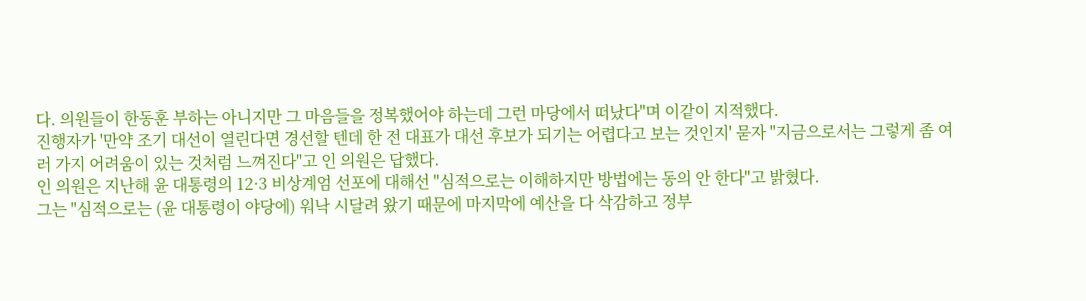다. 의원들이 한동훈 부하는 아니지만 그 마음들을 정복했어야 하는데 그런 마당에서 떠났다"며 이같이 지적했다.
진행자가 '만약 조기 대선이 열린다면 경선할 텐데 한 전 대표가 대선 후보가 되기는 어렵다고 보는 것인지' 묻자 "지금으로서는 그렇게 좀 여러 가지 어려움이 있는 것처럼 느껴진다"고 인 의원은 답했다.
인 의원은 지난해 윤 대통령의 12·3 비상계엄 선포에 대해선 "심적으로는 이해하지만 방법에는 동의 안 한다"고 밝혔다.
그는 "심적으로는 (윤 대통령이 야당에) 워낙 시달려 왔기 때문에 마지막에 예산을 다 삭감하고 정부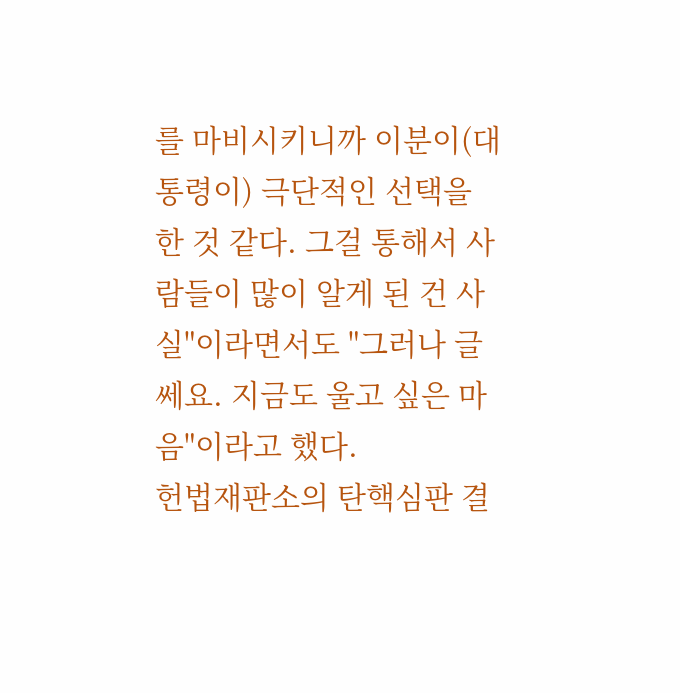를 마비시키니까 이분이(대통령이) 극단적인 선택을 한 것 같다. 그걸 통해서 사람들이 많이 알게 된 건 사실"이라면서도 "그러나 글쎄요. 지금도 울고 싶은 마음"이라고 했다.
헌법재판소의 탄핵심판 결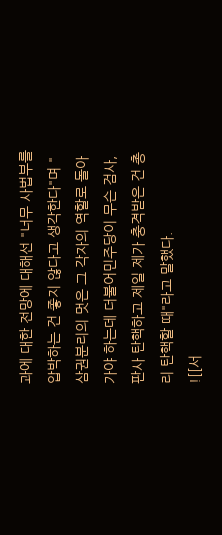과에 대한 전망에 대해선 "너무 사법부를 압박하는 건 좋지 않다고 생각한다"며 "삼권분리의 멋은 그 각자의 역할로 돌아가야 하는데 더불어민주당이 무슨 검사, 판사 탄핵하고 제일 제가 충격받은 건 총리 탄핵할 때"라고 말했다.
![[서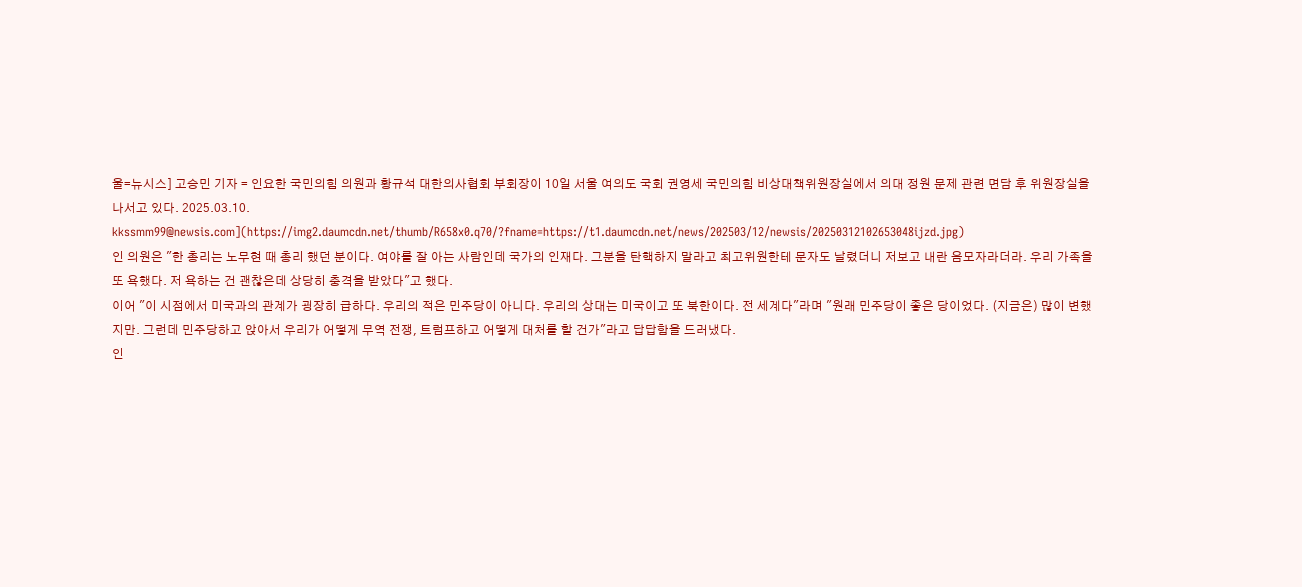울=뉴시스] 고승민 기자 = 인요한 국민의힘 의원과 황규석 대한의사협회 부회장이 10일 서울 여의도 국회 권영세 국민의힘 비상대책위원장실에서 의대 정원 문제 관련 면담 후 위원장실을 나서고 있다. 2025.03.10. kkssmm99@newsis.com](https://img2.daumcdn.net/thumb/R658x0.q70/?fname=https://t1.daumcdn.net/news/202503/12/newsis/20250312102653048ijzd.jpg)
인 의원은 "한 총리는 노무현 때 총리 했던 분이다. 여야를 잘 아는 사람인데 국가의 인재다. 그분을 탄핵하지 말라고 최고위원한테 문자도 날렸더니 저보고 내란 음모자라더라. 우리 가족을 또 욕했다. 저 욕하는 건 괜찮은데 상당히 충격을 받았다"고 했다.
이어 "이 시점에서 미국과의 관계가 굉장히 급하다. 우리의 적은 민주당이 아니다. 우리의 상대는 미국이고 또 북한이다. 전 세계다"라며 "원래 민주당이 좋은 당이었다. (지금은) 많이 변했지만. 그런데 민주당하고 앉아서 우리가 어떻게 무역 전쟁, 트럼프하고 어떻게 대처를 할 건가"라고 답답함을 드러냈다.
인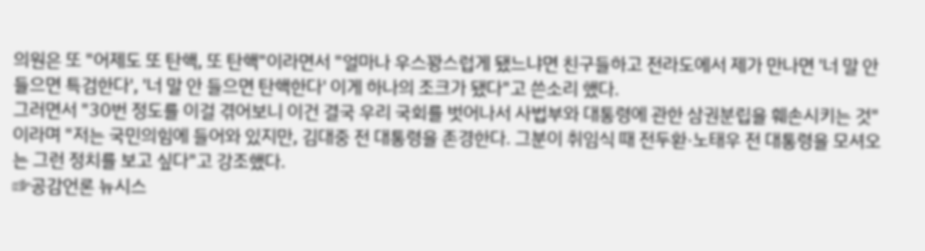의원은 또 "어제도 또 탄핵, 또 탄핵"이라면서 "얼마나 우스꽝스럽게 됐느냐면 친구들하고 전라도에서 제가 만나면 '너 말 안 들으면 특검한다', '너 말 안 들으면 탄핵한다' 이게 하나의 조크가 됐다"고 쓴소리 했다.
그러면서 "30번 정도를 이걸 겪어보니 이건 결국 우리 국회를 벗어나서 사법부와 대통령에 관한 삼권분립을 훼손시키는 것"이라며 "저는 국민의힘에 들어와 있지만, 김대중 전 대통령을 존경한다. 그분이 취임식 때 전두환·노태우 전 대통령을 모셔오는 그런 정치를 보고 싶다"고 강조했다.
☞공감언론 뉴시스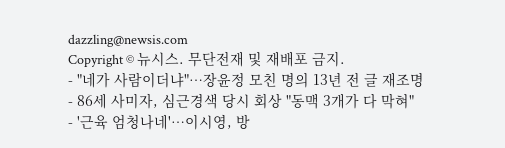dazzling@newsis.com
Copyright © 뉴시스. 무단전재 및 재배포 금지.
- "네가 사람이더냐"…장윤정 모친 명의 13년 전 글 재조명
- 86세 사미자, 심근경색 당시 회상 "동맥 3개가 다 막혀"
- '근육 엄청나네'…이시영, 방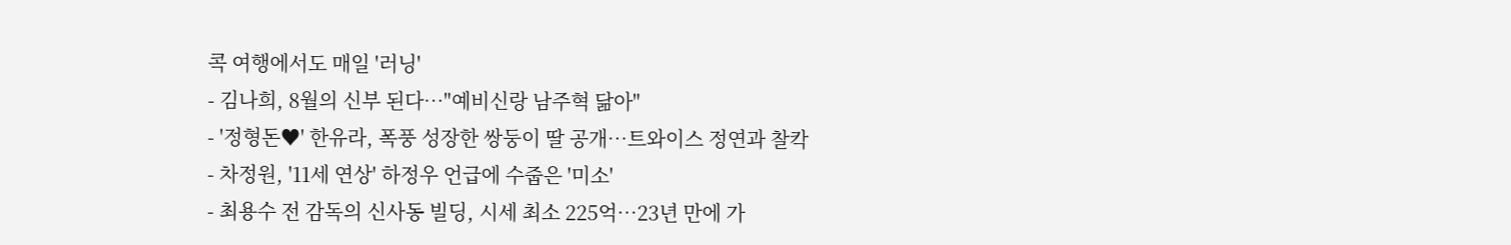콕 여행에서도 매일 '러닝'
- 김나희, 8월의 신부 된다…"예비신랑 남주혁 닮아"
- '정형돈♥' 한유라, 폭풍 성장한 쌍둥이 딸 공개…트와이스 정연과 찰칵
- 차정원, '11세 연상' 하정우 언급에 수줍은 '미소'
- 최용수 전 감독의 신사동 빌딩, 시세 최소 225억…23년 만에 가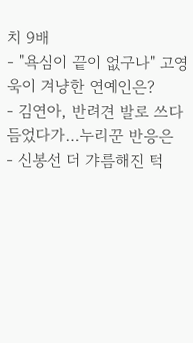치 9배
- "욕심이 끝이 없구나" 고영욱이 겨냥한 연예인은?
- 김연아, 반려견 발로 쓰다듬었다가…누리꾼 반응은
- 신봉선 더 갸름해진 턱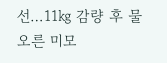선…11㎏ 감량 후 물오른 미모